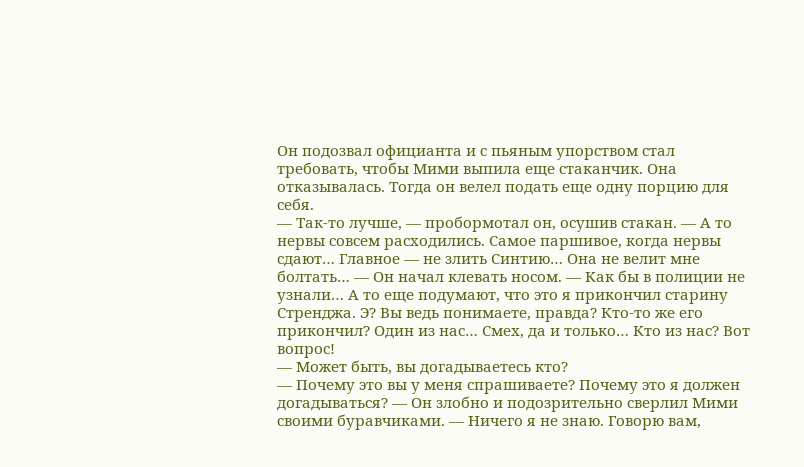Он подозвал официанта и с пьяным упорством стал требовать, чтобы Мими выпила еще стаканчик. Она отказывалась. Тогда он велел подать еще одну порцию для себя.
— Так-то лучше, — пробормотал он, осушив стакан. — А то нервы совсем расходились. Самое паршивое, когда нервы сдают… Главное — не злить Синтию… Она не велит мне болтать… — Он начал клевать носом. — Как бы в полиции не узнали… А то еще подумают, что это я прикончил старину Стренджа. Э? Вы ведь понимаете, правда? Кто-то же его прикончил? Один из нас… Смех, да и только… Кто из нас? Вот вопрос!
— Может быть, вы догадываетесь кто?
— Почему это вы у меня спрашиваете? Почему это я должен догадываться? — Он злобно и подозрительно сверлил Мими своими буравчиками. — Ничего я не знаю. Говорю вам,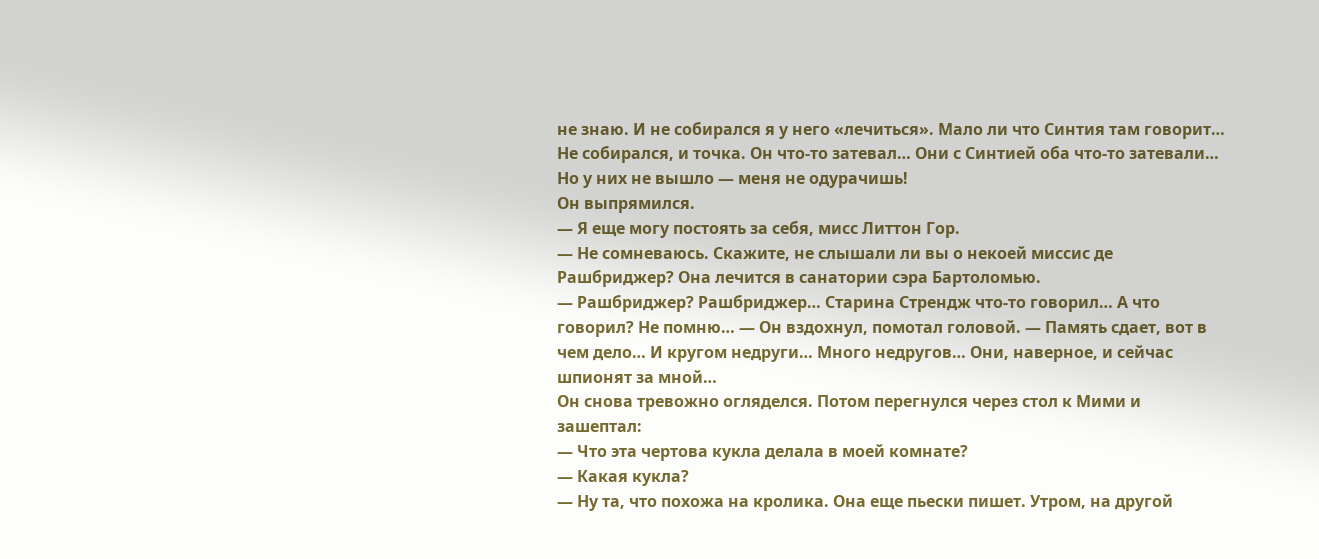не знаю. И не собирался я у него «лечиться». Мало ли что Синтия там говорит… Не собирался, и точка. Он что-то затевал… Они с Синтией оба что-то затевали… Но у них не вышло — меня не одурачишь!
Он выпрямился.
— Я еще могу постоять за себя, мисс Литтон Гор.
— Не сомневаюсь. Скажите, не слышали ли вы о некоей миссис де Рашбриджер? Она лечится в санатории сэра Бартоломью.
— Рашбриджер? Рашбриджер… Старина Стрендж что-то говорил… А что говорил? Не помню… — Он вздохнул, помотал головой. — Память сдает, вот в чем дело… И кругом недруги… Много недругов… Они, наверное, и сейчас шпионят за мной…
Он снова тревожно огляделся. Потом перегнулся через стол к Мими и зашептал:
— Что эта чертова кукла делала в моей комнате?
— Какая кукла?
— Ну та, что похожа на кролика. Она еще пьески пишет. Утром, на другой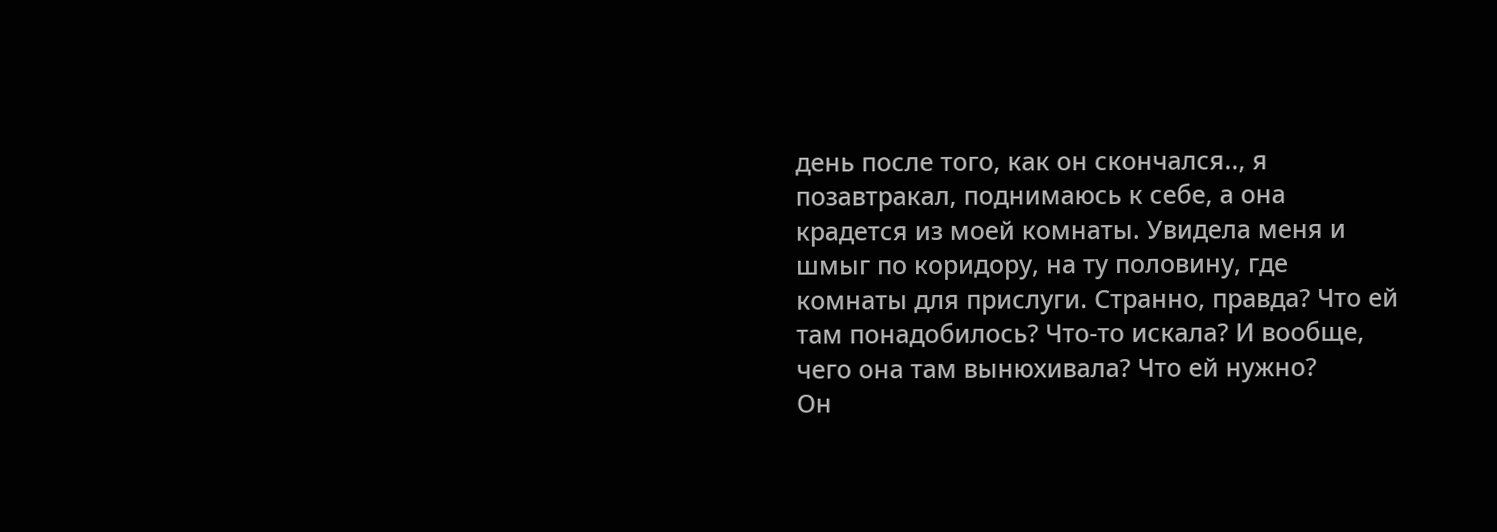день после того, как он скончался.., я позавтракал, поднимаюсь к себе, а она крадется из моей комнаты. Увидела меня и шмыг по коридору, на ту половину, где комнаты для прислуги. Странно, правда? Что ей там понадобилось? Что-то искала? И вообще, чего она там вынюхивала? Что ей нужно?
Он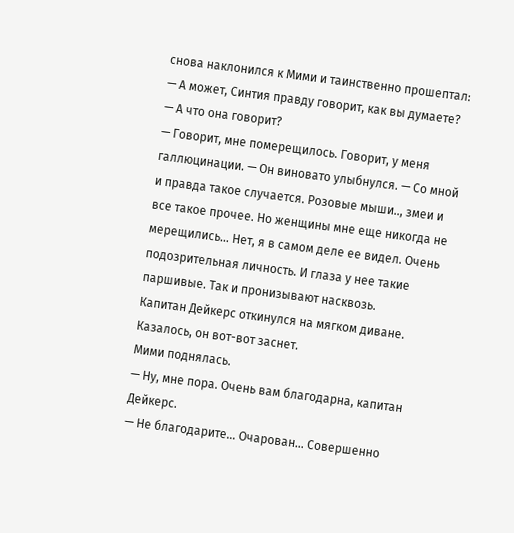снова наклонился к Мими и таинственно прошептал:
— А может, Синтия правду говорит, как вы думаете?
— А что она говорит?
— Говорит, мне померещилось. Говорит, у меня галлюцинации. — Он виновато улыбнулся. — Со мной и правда такое случается. Розовые мыши.., змеи и все такое прочее. Но женщины мне еще никогда не мерещились… Нет, я в самом деле ее видел. Очень подозрительная личность. И глаза у нее такие паршивые. Так и пронизывают насквозь.
Капитан Дейкерс откинулся на мягком диване. Казалось, он вот-вот заснет.
Мими поднялась.
— Ну, мне пора. Очень вам благодарна, капитан Дейкерс.
— Не благодарите… Очарован… Совершенно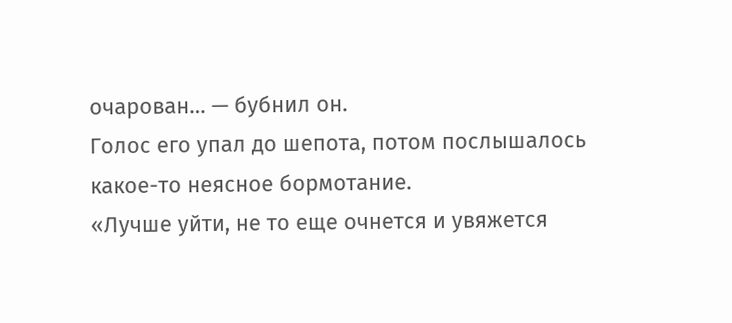очарован… — бубнил он.
Голос его упал до шепота, потом послышалось какое-то неясное бормотание.
«Лучше уйти, не то еще очнется и увяжется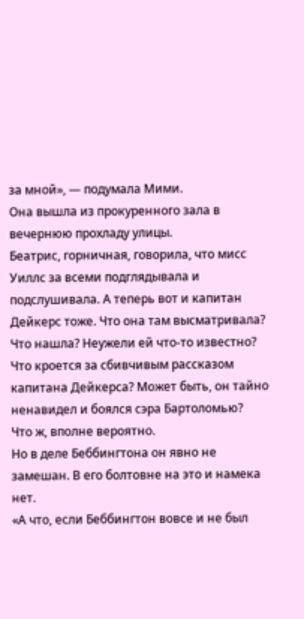за мной», — подумала Мими.
Она вышла из прокуренного зала в вечернюю прохладу улицы.
Беатрис, горничная, говорила, что мисс Уиллс за всеми подглядывала и подслушивала. А теперь вот и капитан Дейкерс тоже. Что она там высматривала? Что нашла? Неужели ей что-то известно?
Что кроется за сбивчивым рассказом капитана Дейкерса? Может быть, он тайно ненавидел и боялся сэра Бартоломью?
Что ж, вполне вероятно.
Но в деле Беббингтона он явно не замешан. В его болтовне на это и намека нет.
«А что, если Беббингтон вовсе и не был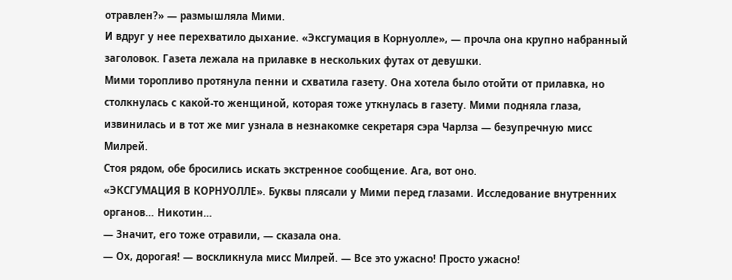отравлен?» — размышляла Мими.
И вдруг у нее перехватило дыхание. «Эксгумация в Корнуолле», — прочла она крупно набранный заголовок. Газета лежала на прилавке в нескольких футах от девушки.
Мими торопливо протянула пенни и схватила газету. Она хотела было отойти от прилавка, но столкнулась с какой-то женщиной, которая тоже уткнулась в газету. Мими подняла глаза, извинилась и в тот же миг узнала в незнакомке секретаря сэра Чарлза — безупречную мисс Милрей.
Стоя рядом, обе бросились искать экстренное сообщение. Ага, вот оно.
«ЭКСГУМАЦИЯ В КОРНУОЛЛЕ». Буквы плясали у Мими перед глазами. Исследование внутренних органов… Никотин…
— Значит, его тоже отравили, — сказала она.
— Ох, дорогая! — воскликнула мисс Милрей. — Все это ужасно! Просто ужасно!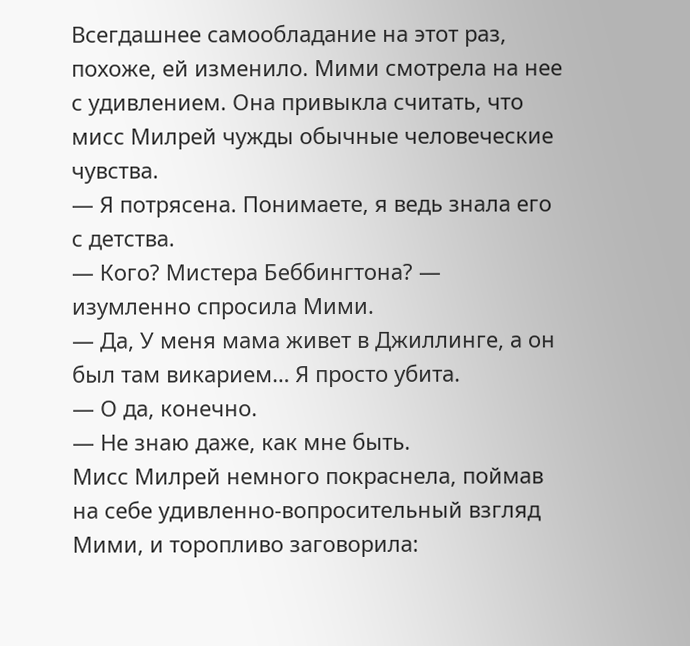Всегдашнее самообладание на этот раз, похоже, ей изменило. Мими смотрела на нее с удивлением. Она привыкла считать, что мисс Милрей чужды обычные человеческие чувства.
— Я потрясена. Понимаете, я ведь знала его с детства.
— Кого? Мистера Беббингтона? — изумленно спросила Мими.
— Да, У меня мама живет в Джиллинге, а он был там викарием… Я просто убита.
— О да, конечно.
— Не знаю даже, как мне быть.
Мисс Милрей немного покраснела, поймав на себе удивленно-вопросительный взгляд Мими, и торопливо заговорила: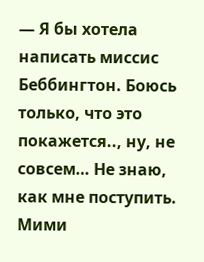— Я бы хотела написать миссис Беббингтон. Боюсь только, что это покажется.., ну, не совсем… Не знаю, как мне поступить.
Мими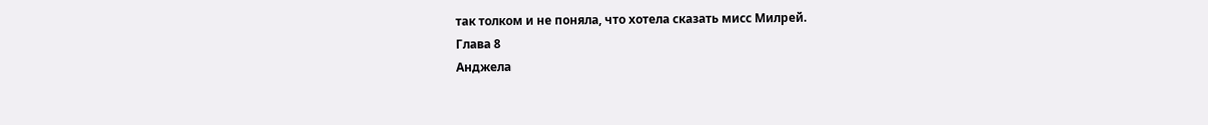так толком и не поняла, что хотела сказать мисс Милрей.
Глава 8
Анджела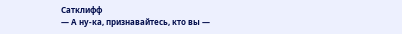Сатклифф
— А ну-ка, признавайтесь, кто вы —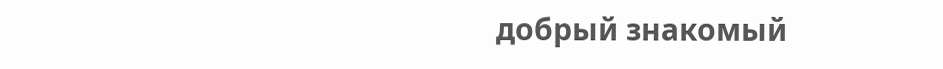добрый знакомый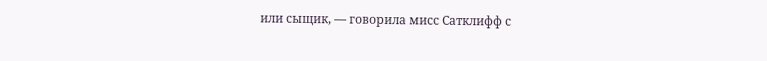или сыщик, — говорила мисс Сатклифф с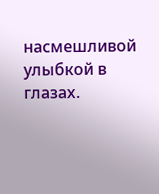насмешливой улыбкой в глазах.